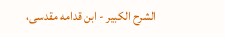الشرح الکبير - ابن قدامه مقدسی،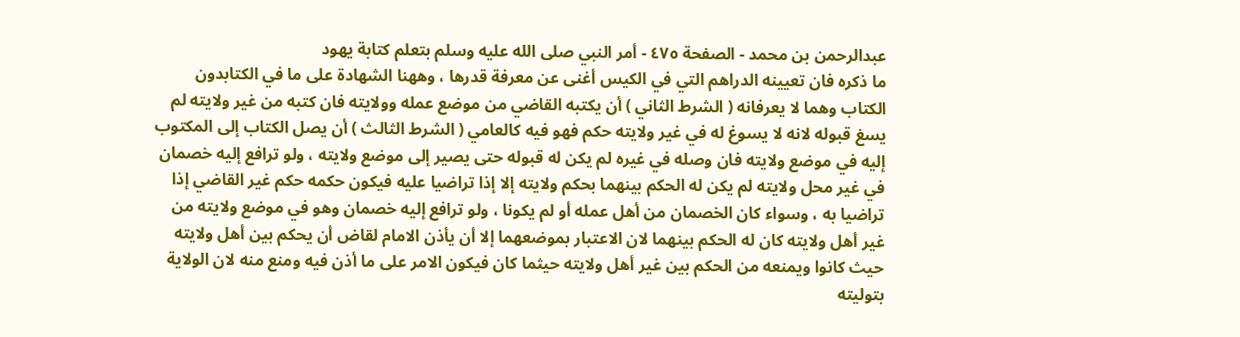عبدالرحمن بن محمد - الصفحة ٤٧٥ - أمر النبي صلى الله عليه وسلم بتعلم كتابة يهود
ما ذكره فان تعيينه الدراهم التي في الكيس أغنى عن معرفة قدرها ، وههنا الشهادة على ما في الكتابدون الكتاب وهما لا يعرفانه ( الشرط الثاني ) أن يكتبه القاضي من موضع عمله وولايته فان كتبه من غير ولايته لم يسغ قبوله لانه لا يسوغ له في غير ولايته حكم فهو فيه كالعامي ( الشرط الثالث ) أن يصل الكتاب إلى المكتوب إليه في موضع ولايته فان وصله في غيره لم يكن له قبوله حتى يصير إلى موضع ولايته ، ولو ترافع إليه خصمان في غير محل ولايته لم يكن له الحكم بينهما بحكم ولايته إلا إذا تراضيا عليه فيكون حكمه حكم غير القاضي إذا تراضيا به ، وسواء كان الخصمان من أهل عمله أو لم يكونا ، ولو ترافع إليه خصمان وهو في موضع ولايته من غير أهل ولايته كان له الحكم بينهما لان الاعتبار بموضعهما إلا أن يأذن الامام لقاض أن يحكم بين أهل ولايته حيث كانوا ويمنعه من الحكم بين غير أهل ولايته حيثما كان فيكون الامر على ما أذن فيه ومنع منه لان الولاية بتوليته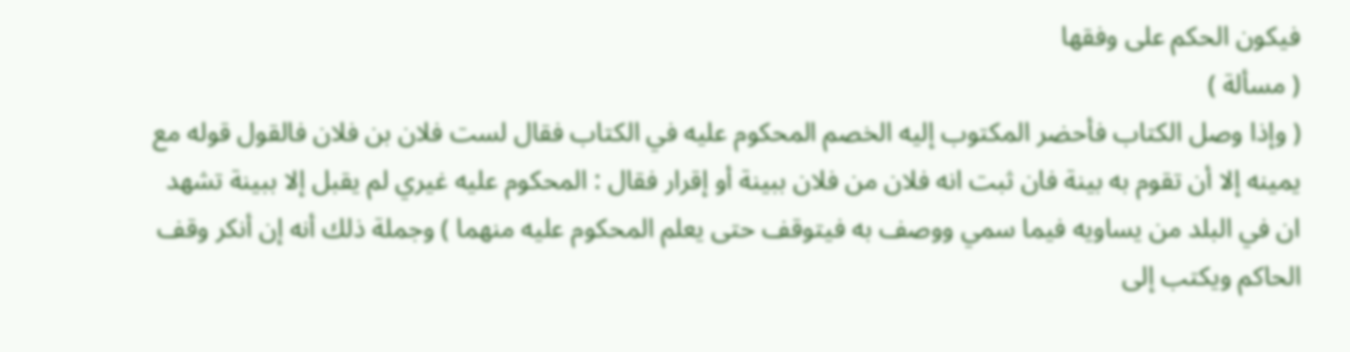فيكون الحكم على وفقها
( مسألة )
( وإذا وصل الكتاب فأحضر المكتوب إليه الخصم المحكوم عليه في الكتاب فقال لست فلان بن فلان فالقول قوله مع يمينه إلا أن تقوم به بينة فان ثبت انه فلان من فلان ببينة أو إقرار فقال : المحكوم عليه غيري لم يقبل إلا ببينة تشهد ان في البلد من يساويه فيما سمي ووصف به فيتوقف حتى يعلم المحكوم عليه منهما ) وجملة ذلك أنه إن أنكر وقف الحاكم ويكتب إلى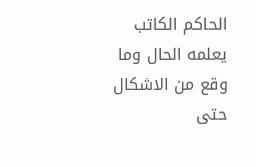الحاكم الكاتب يعلمه الحال وما وقع من الاشكال حتى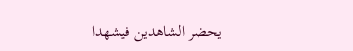يحضر الشاهدين فيشهدا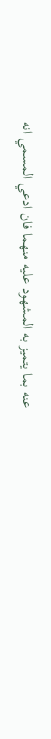عنه بما يتميز به المشهود عليه منهما فان ادعي المسمي انه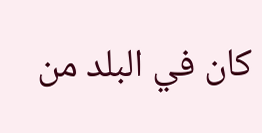كان في البلد من